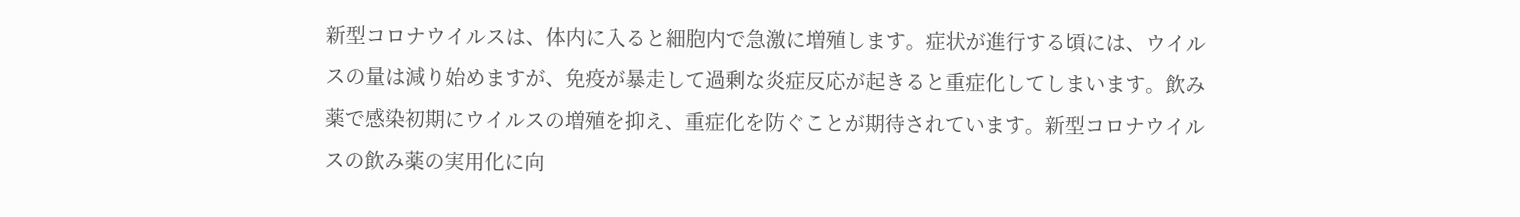新型コロナウイルスは、体内に入ると細胞内で急激に増殖します。症状が進行する頃には、ウイルスの量は減り始めますが、免疫が暴走して過剰な炎症反応が起きると重症化してしまいます。飲み薬で感染初期にウイルスの増殖を抑え、重症化を防ぐことが期待されています。新型コロナウイルスの飲み薬の実用化に向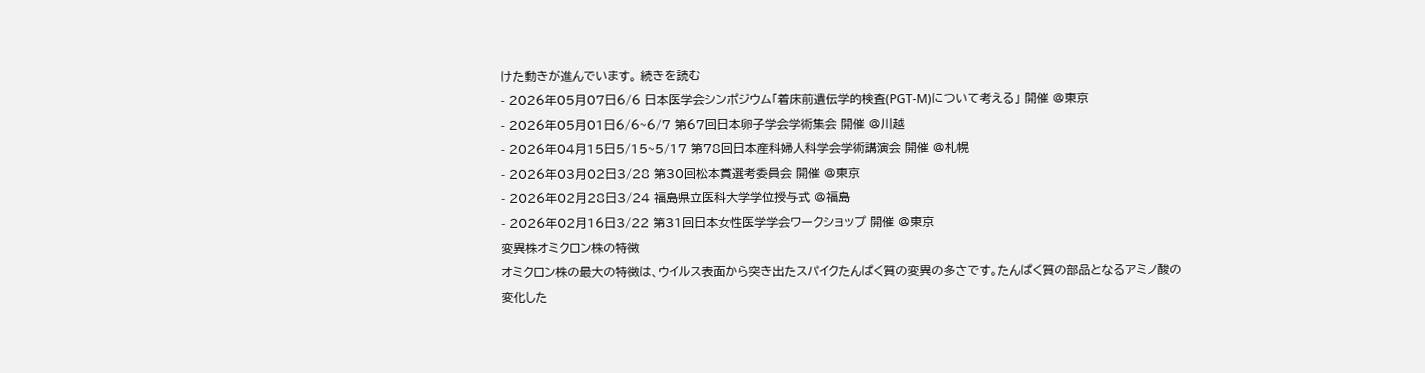けた動きが進んでいます。 続きを読む
- 2026年05月07日6/6 日本医学会シンポジウム「着床前遺伝学的検査(PGT-M)について考える」 開催 @東京
- 2026年05月01日6/6~6/7 第67回日本卵子学会学術集会 開催 @川越
- 2026年04月15日5/15~5/17 第78回日本産科婦人科学会学術講演会 開催 @札幌
- 2026年03月02日3/28 第30回松本賞選考委員会 開催 @東京
- 2026年02月28日3/24 福島県立医科大学学位授与式 @福島
- 2026年02月16日3/22 第31回日本女性医学学会ワークショップ 開催 @東京
変異株オミクロン株の特徴
オミクロン株の最大の特徴は、ウイルス表面から突き出たスパイクたんぱく質の変異の多さです。たんぱく質の部品となるアミノ酸の変化した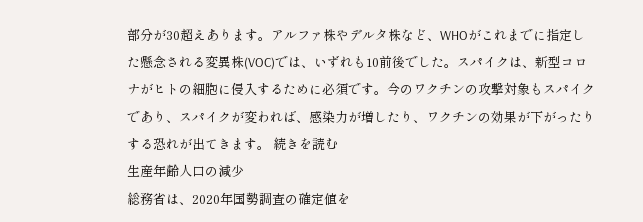部分が30超えあります。アルファ株やデルタ株など、WHOがこれまでに指定した懸念される変異株(VOC)では、いずれも10前後でした。スパイクは、新型コロナがヒトの細胞に侵入するために必須です。今のワクチンの攻撃対象もスパイクであり、スパイクが変われば、感染力が増したり、ワクチンの効果が下がったりする恐れが出てきます。 続きを読む
生産年齢人口の減少
総務省は、2020年国勢調査の確定値を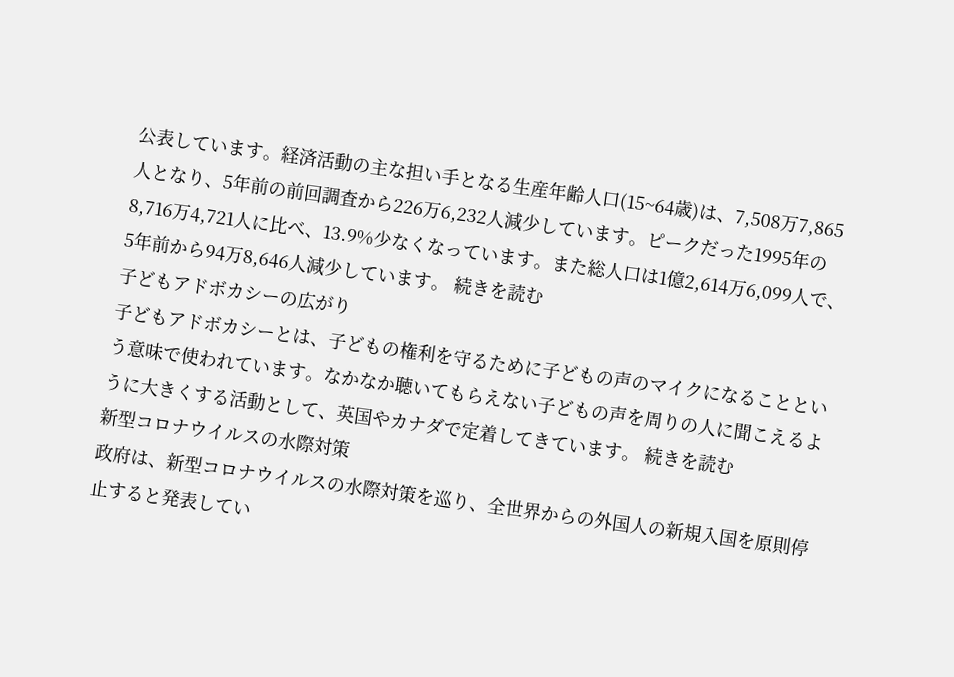公表しています。経済活動の主な担い手となる生産年齢人口(15~64歳)は、7,508万7,865人となり、5年前の前回調査から226万6,232人減少しています。ピークだった1995年の8,716万4,721人に比べ、13.9%少なくなっています。また総人口は1億2,614万6,099人で、5年前から94万8,646人減少しています。 続きを読む
子どもアドボカシーの広がり
子どもアドボカシーとは、子どもの権利を守るために子どもの声のマイクになることという意味で使われています。なかなか聴いてもらえない子どもの声を周りの人に聞こえるように大きくする活動として、英国やカナダで定着してきています。 続きを読む
新型コロナウイルスの水際対策
政府は、新型コロナウイルスの水際対策を巡り、全世界からの外国人の新規入国を原則停止すると発表してい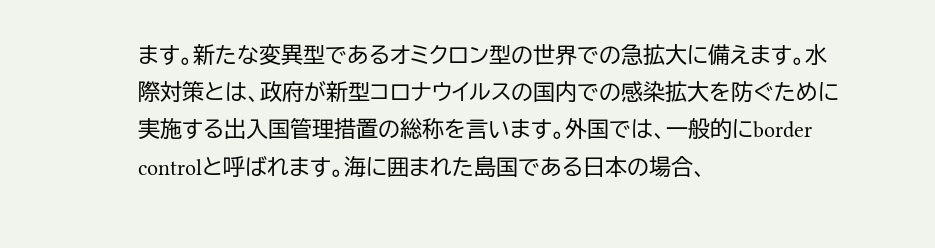ます。新たな変異型であるオミクロン型の世界での急拡大に備えます。水際対策とは、政府が新型コロナウイルスの国内での感染拡大を防ぐために実施する出入国管理措置の総称を言います。外国では、一般的にborder controlと呼ばれます。海に囲まれた島国である日本の場合、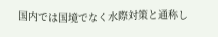国内では国境でなく水際対策と通称し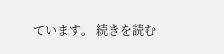ています。 続きを読む